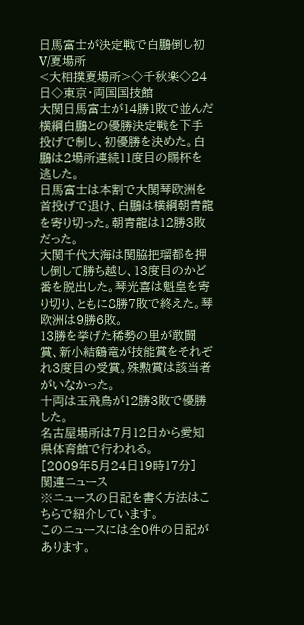日馬富士が決定戦で白鵬倒し初V/夏場所
<大相撲夏場所>◇千秋楽◇24日◇東京・両国国技館
大関日馬富士が14勝1敗で並んだ横綱白鵬との優勝決定戦を下手投げで制し、初優勝を決めた。白鵬は2場所連続11度目の賜杯を逃した。
日馬富士は本割で大関琴欧洲を首投げで退け、白鵬は横綱朝青龍を寄り切った。朝青龍は12勝3敗だった。
大関千代大海は関脇把瑠都を押し倒して勝ち越し、13度目のかど番を脱出した。琴光喜は魁皇を寄り切り、ともに8勝7敗で終えた。琴欧洲は9勝6敗。
13勝を挙げた稀勢の里が敢闘賞、新小結鶴竜が技能賞をそれぞれ3度目の受賞。殊勲賞は該当者がいなかった。
十両は玉飛鳥が12勝3敗で優勝した。
名古屋場所は7月12日から愛知県体育館で行われる。
[2009年5月24日19時17分]
関連ニュース
※ニュースの日記を書く方法はこちらで紹介しています。
このニュースには全0件の日記があります。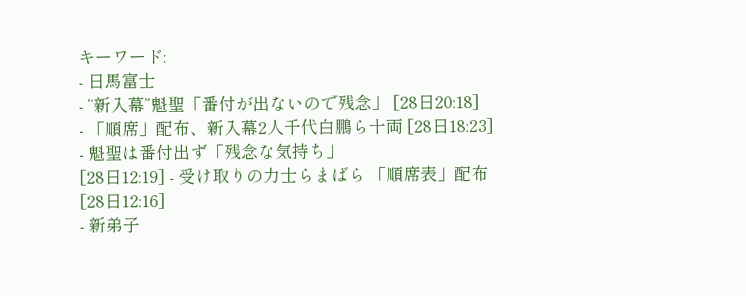キーワード:
- 日馬富士
- “新入幕”魁聖「番付が出ないので残念」 [28日20:18]
- 「順席」配布、新入幕2人千代白鵬ら十両 [28日18:23]
- 魁聖は番付出ず「残念な気持ち」
[28日12:19] - 受け取りの力士らまばら 「順席表」配布 [28日12:16]
- 新弟子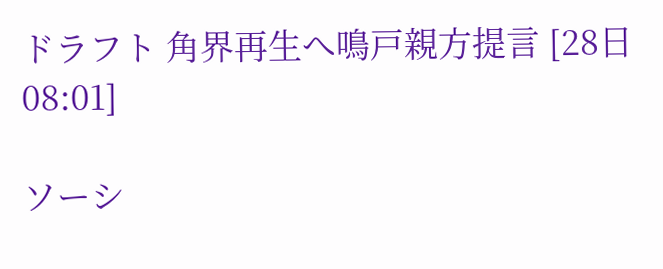ドラフト 角界再生へ鳴戸親方提言 [28日08:01]

ソーシ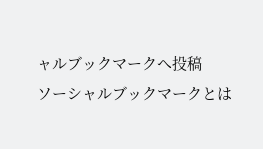ャルブックマークへ投稿
ソーシャルブックマークとは